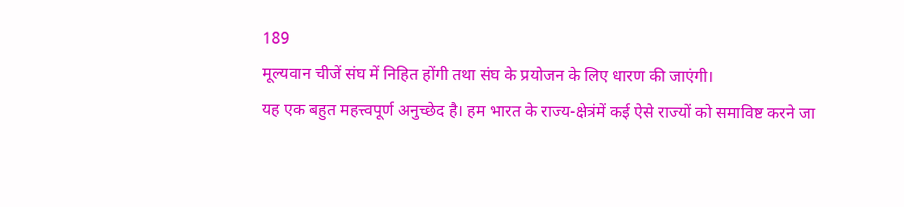189
मूल्यवान चीजें संघ में निहित होंगी तथा संघ के प्रयोजन के लिए धारण की जाएंगी।
यह एक बहुत महत्त्वपूर्ण अनुच्छेद है। हम भारत के राज्य-क्षेत्रंमें कई ऐसे राज्यों को समाविष्ट करने जा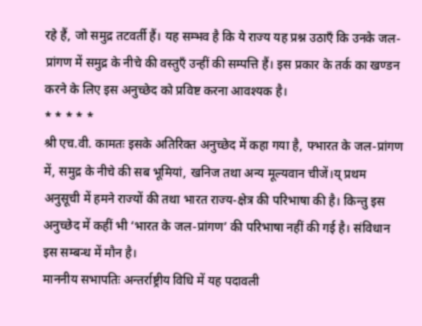रहे हैं, जो समुद्र तटवर्ती हैं। यह सम्भव है कि ये राज्य यह प्रश्न उठाएँ कि उनके जल-प्रांगण में समुद्र के नीचे की वस्तुएँ उन्हीं की सम्पत्ति हैं। इस प्रकार के तर्क का खण्डन करने के लिए इस अनुच्छेद को प्रविष्ट करना आवश्यक है।
* * * * *
श्री एच.वी. कामतः इसके अतिरिक्त अनुच्छेद में कहा गया है, फ्भारत के जल-प्रांगण में, समुद्र के नीचे की सब भूमियां, खनिज तथा अन्य मूल्यवान चीजें।य् प्रथम अनुसूची में हमने राज्यों की तथा भारत राज्य-क्षेत्र की परिभाषा की है। किन्तु इस अनुच्छेद में कहीं भी ‘भारत के जल-प्रांगण’ की परिभाषा नहीं की गई है। संविधान इस सम्बन्ध में मौन है।
माननीय सभापतिः अन्तर्राष्ट्रीय विधि में यह पदावली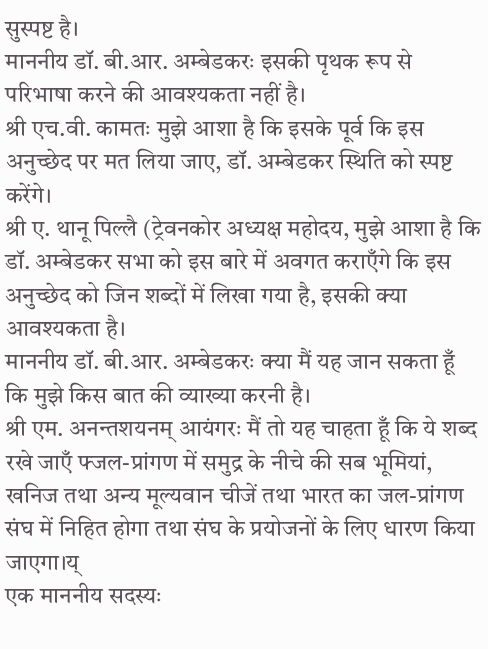सुस्पष्ट है।
माननीय डॉ. बी.आर. अम्बेडकरः इसकी पृथक रूप से परिभाषा करने की आवश्यकता नहीं है।
श्री एच.वी. कामतः मुझे आशा है कि इसके पूर्व कि इस अनुच्छेद पर मत लिया जाए, डॉ. अम्बेडकर स्थिति को स्पष्ट करेंगे।
श्री ए. थानू पिल्लै (ट्रेवनकोर अध्यक्ष महोदय, मुझे आशा है कि डॉ. अम्बेडकर सभा को इस बारे में अवगत कराएँगे कि इस अनुच्छेद को जिन शब्दों में लिखा गया है, इसकी क्या आवश्यकता है।
माननीय डॉ. बी.आर. अम्बेडकरः क्या मैं यह जान सकता हूँ कि मुझे किस बात की व्याख्या करनी है।
श्री एम. अनन्तशयनम् आयंगरः मैं तो यह चाहता हूँ कि ये शब्द रखे जाएँ फ्जल-प्रांगण में समुद्र के नीचे की सब भूमियां, खनिज तथा अन्य मूल्यवान चीजें तथा भारत का जल-प्रांगण संघ में निहित होगा तथा संघ के प्रयोजनों के लिए धारण किया जाएगा।य्
एक माननीय सदस्यः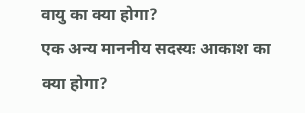वायु का क्या होगा?
एक अन्य माननीय सदस्यः आकाश का क्या होगा?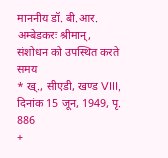माननीय डॉ. बी.आर. अम्बेडकरः श्रीमान्, संशोधन को उपस्थित करते समय
* ख्., सीएडी, खण्ड VIII, दिनांक 15 जून, 1949, पृ. 886
+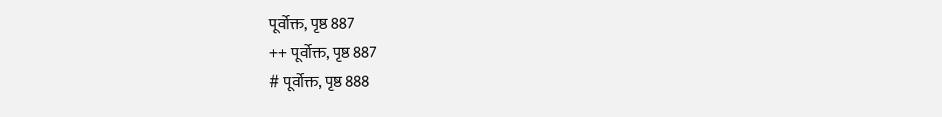पूर्वोक्त, पृष्ठ 887
++ पूर्वोक्त, पृष्ठ 887
# पूर्वोक्त, पृष्ठ 888